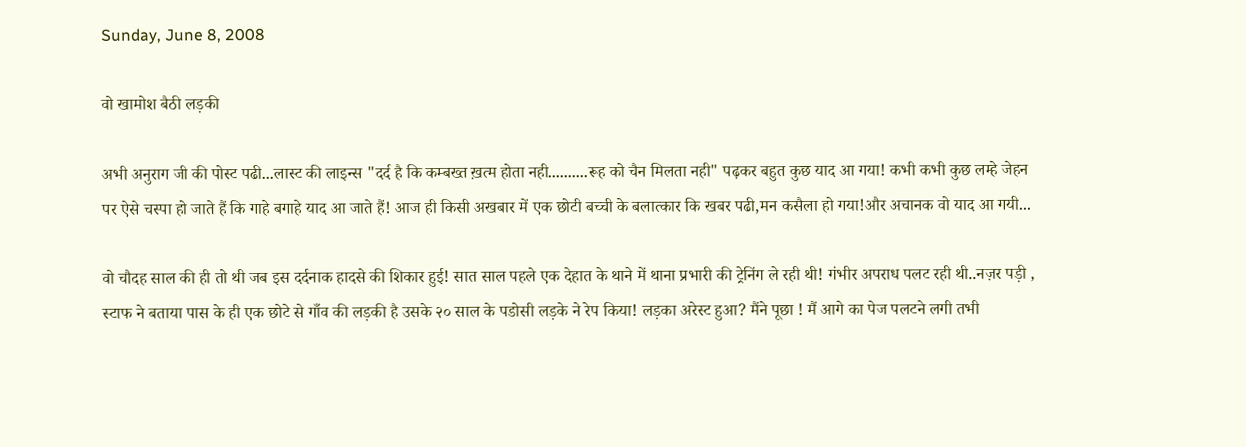Sunday, June 8, 2008

वो खामोश बैठी लड़की

अभी अनुराग जी की पोस्ट पढी...लास्ट की लाइन्स "दर्द है कि कम्बख्त ख़त्म होता नही..........रूह को चैन मिलता नही" पढ़कर बहुत कुछ याद आ गया! कभी कभी कुछ लम्हे जेहन पर ऐसे चस्पा हो जाते हैं कि गाहे बगाहे याद आ जाते हैं! आज ही किसी अखबार में एक छोटी बच्ची के बलात्कार कि खबर पढी,मन कसैला हो गया!और अचानक वो याद आ गयी...

वो चौदह साल की ही तो थी जब इस दर्दनाक हादसे की शिकार हुई! सात साल पहले एक देहात के थाने में थाना प्रभारी की ट्रेनिंग ले रही थी! गंभीर अपराध पलट रही थी..नज़र पड़ी , स्टाफ ने बताया पास के ही एक छोटे से गाँव की लड़की है उसके २० साल के पडोसी लड़के ने रेप किया! लड़का अरेस्ट हुआ? मैंने पूछा ! मैं आगे का पेज पलटने लगी तभी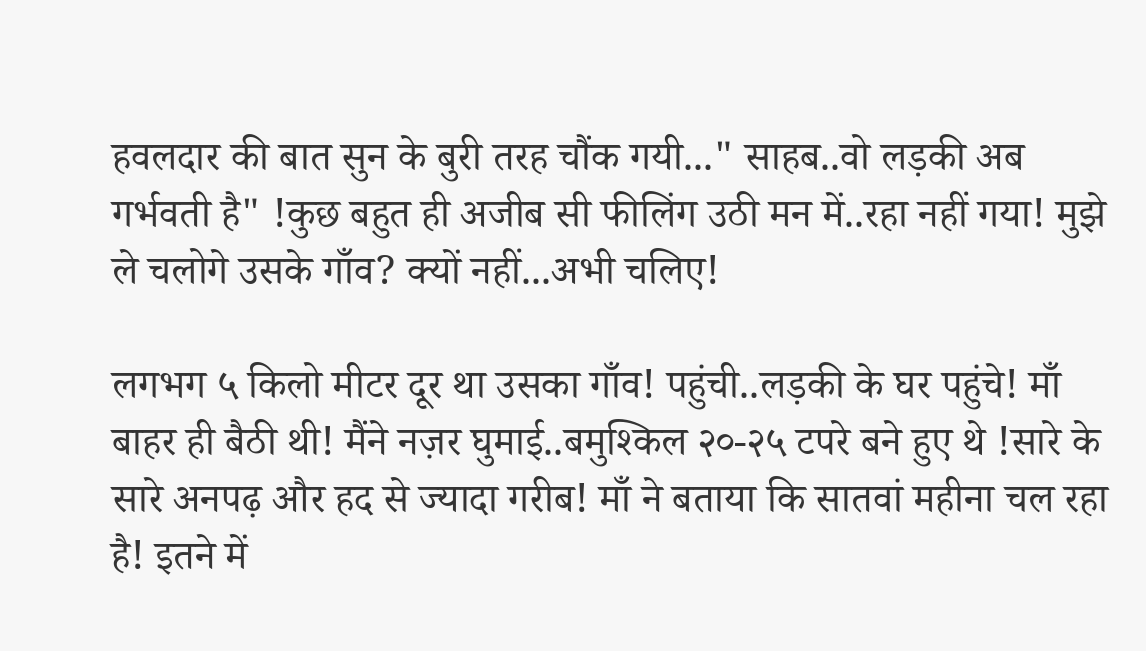हवलदार की बात सुन के बुरी तरह चौंक गयी..." साहब..वो लड़की अब गर्भवती है" !कुछ बहुत ही अजीब सी फीलिंग उठी मन में..रहा नहीं गया! मुझे ले चलोगे उसके गाँव? क्यों नहीं...अभी चलिए!

लगभग ५ किलो मीटर दूर था उसका गाँव! पहुंची..लड़की के घर पहुंचे! माँ बाहर ही बैठी थी! मैंने नज़र घुमाई..बमुश्किल २०-२५ टपरे बने हुए थे !सारे के सारे अनपढ़ और हद से ज्यादा गरीब! माँ ने बताया कि सातवां महीना चल रहा है! इतने में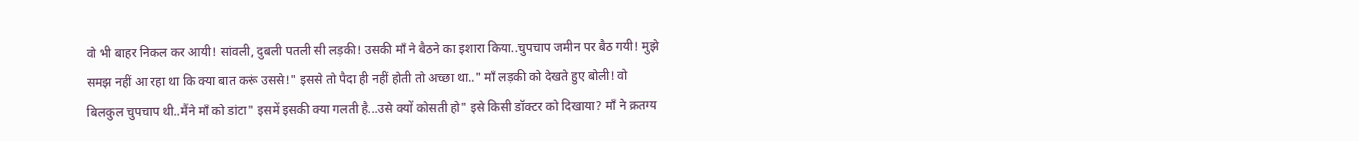वो भी बाहर निकल कर आयी! सांवली, दुबली पतली सी लड़की! उसकी माँ ने बैठने का इशारा किया..चुपचाप जमीन पर बैठ गयी! मुझे समझ नहीं आ रहा था कि क्या बात करूं उससे!" इससे तो पैदा ही नहीं होती तो अच्छा था.." माँ लड़की को देखते हुए बोली! वो बिलकुल चुपचाप थी..मैंने माँ को डांटा" इसमें इसकी क्या गलती है...उसे क्यों कोसती हो" इसे किसी डॉक्टर को दिखाया? माँ ने क्रतग्य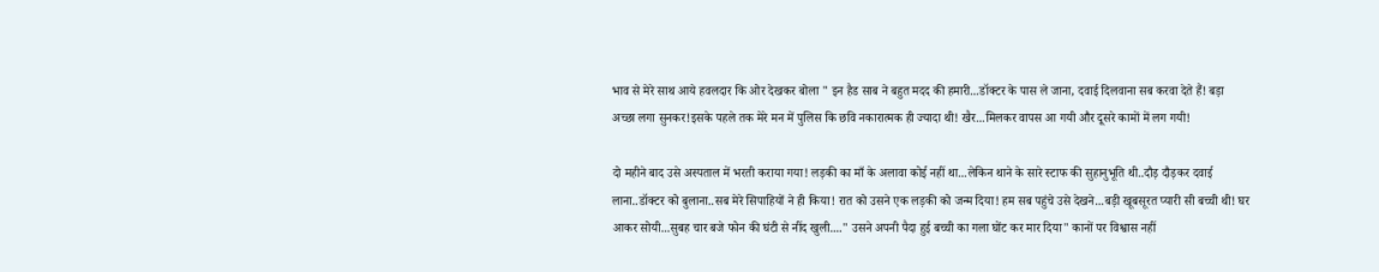भाव से मेरे साथ आये हवलदार कि ओर देखकर बोला " इन हैड साब ने बहुत मदद की हमारी...डॉक्टर के पास ले जाना, दवाई दिलवाना सब करवा देते हैं! बड़ा अच्छा लगा सुनकर!इसके पहले तक मेरे मन में पुलिस कि छवि नकारात्मक ही ज्यादा थी! खैर...मिलकर वापस आ गयी और दूसरे कामों में लग गयी!

दो महीने बाद उसे अस्पताल में भरती कराया गया! लड़की का माँ के अलावा कोई नहीं था...लेकिन थाने के सारे स्टाफ की सुहानुभूति थी..दौड़ दौड़कर दवाई लाना..डॉक्टर को बुलाना..सब मेरे सिपाहियों ने ही किया! रात को उसने एक लड़की को जन्म दिया! हम सब पहुंचे उसे देखने...बड़ी खूबसूरत प्यारी सी बच्ची थी! घर आकर सोयी...सुबह चार बजे फोन की घंटी से नींद खुली...." उसने अपनी पैदा हुई बच्ची का गला घोंट कर मार दिया" कानों पर विश्वास नहीं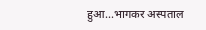हुआ...भागकर अस्पताल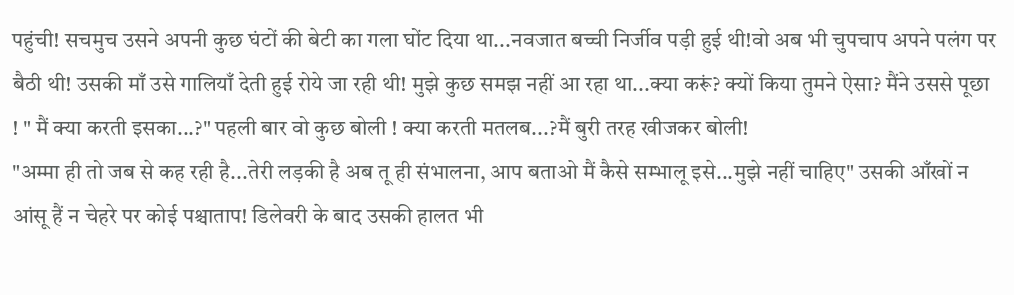पहुंची! सचमुच उसने अपनी कुछ घंटों की बेटी का गला घोंट दिया था...नवजात बच्ची निर्जीव पड़ी हुई थी!वो अब भी चुपचाप अपने पलंग पर बैठी थी! उसकी माँ उसे गालियाँ देती हुई रोये जा रही थी! मुझे कुछ समझ नहीं आ रहा था...क्या करूं? क्यों किया तुमने ऐसा? मैंने उससे पूछा ! " मैं क्या करती इसका...?" पहली बार वो कुछ बोली ! क्या करती मतलब...?मैं बुरी तरह खीजकर बोली!
"अम्मा ही तो जब से कह रही है...तेरी लड़की है अब तू ही संभालना, आप बताओ मैं कैसे सम्भालू इसे...मुझे नहीं चाहिए" उसकी आँखों न आंसू हैं न चेहरे पर कोई पश्चाताप! डिलेवरी के बाद उसकी हालत भी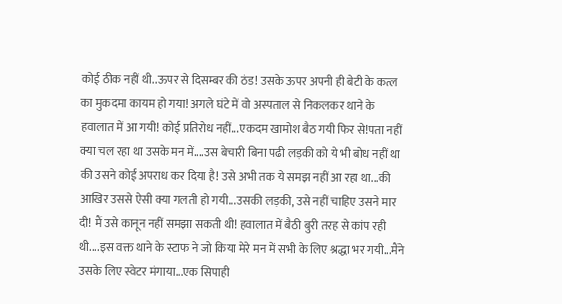कोई ठीक नहीं थी..ऊपर से दिसम्बर की ठंड! उसके ऊपर अपनी ही बेटी के कत्ल का मुकदमा कायम हो गया! अगले घंटे में वो अस्पताल से निकलकर थाने के हवालात में आ गयी! कोई प्रतिरोध नहीं...एकदम खामोश बैठ गयी फिर से!पता नहीं क्या चल रहा था उसके मन में....उस बेचारी बिना पढी लड़की को ये भी बोध नहीं था की उसने कोई अपराध कर दिया है! उसे अभी तक ये समझ नहीं आ रहा था...की आखिर उससे ऐसी क्या गलती हो गयी...उसकी लड़की, उसे नहीं चाहिए उसने मार दी! मैं उसे कानून नहीं समझा सकती थी! हवालात में बैठी बुरी तरह से कांप रही थी....इस वक्त थाने के स्टाफ ने जो किया मेरे मन में सभी के लिए श्रद्धा भर गयी...मैंने उसके लिए स्वेटर मंगाया...एक सिपाही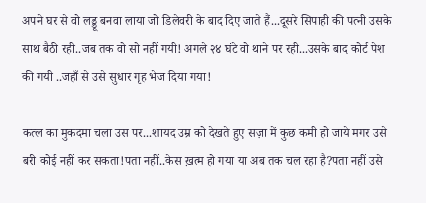अपने घर से वो लड्डू बनवा लाया जो डिलेवरी के बाद दिए जाते हैं...दूसरे सिपाही की पत्नी उसके साथ बैठी रही..जब तक वो सो नहीं गयी! अगले २४ घंटे वो थाने पर रही...उसके बाद कोर्ट पेश की गयी ..जहाँ से उसे सुधार गृह भेज दिया गया!

कत्ल का मुकदमा चला उस पर...शायद उम्र को देखते हुए सज़ा में कुछ कमी हो जाये मगर उसे बरी कोई नहीं कर सकता!पता नहीं..केस ख़त्म हो गया या अब तक चल रहा है?पता नहीं उसे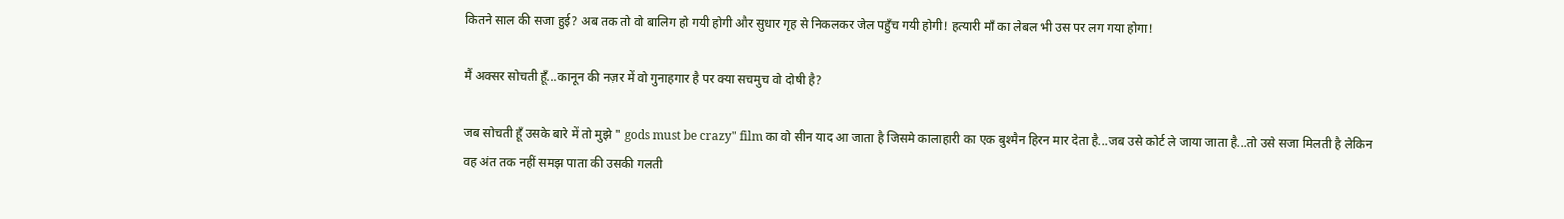कितने साल की सजा हुई? अब तक तो वो बालिग हो गयी होगी और सुधार गृह से निकलकर जेल पहुँच गयी होगी! हत्यारी माँ का लेबल भी उस पर लग गया होगा!

मैं अक्सर सोचती हूँ...कानून की नज़र में वो गुनाहगार है पर क्या सचमुच वो दोषी है?

जब सोचती हूँ उसके बारे में तो मुझे " gods must be crazy" film का वो सीन याद आ जाता है जिसमे कालाहारी का एक बुश्मैन हिरन मार देता है...जब उसे कोर्ट ले जाया जाता है...तो उसे सजा मिलती है लेकिन वह अंत तक नहीं समझ पाता की उसकी गलती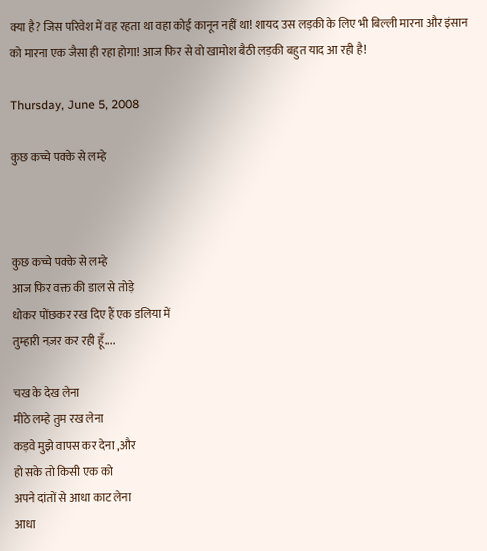क्या है? जिस परिवेश में वह रहता था वहा कोई कानून नहीं था! शायद उस लड़की के लिए भी बिल्ली मारना और इंसान को मारना एक जैसा ही रहा होगा! आज फिर से वो खामोश बैठी लड़की बहुत याद आ रही है!

Thursday, June 5, 2008

कुछ कच्चे पक्के से लम्हे



कुछ कच्चे पक्के से लम्हे
आज फिर वक्त की डाल से तोड़े
धोकर पोंछकर रख दिए हैं एक डलिया में
तुम्हारी नज़र कर रही हूँ....

चख के देख लेना
मीठे लम्हे तुम रख लेना
कड़वे मुझे वापस कर देना ,और
हो सके तो किसी एक को
अपने दांतों से आधा काट लेना
आधा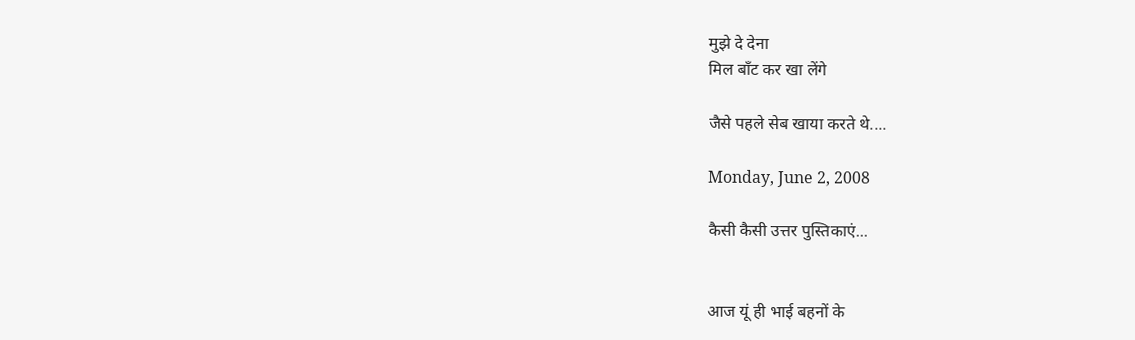मुझे दे देना
मिल बाँट कर खा लेंगे

जैसे पहले सेब खाया करते थे....

Monday, June 2, 2008

कैसी कैसी उत्तर पुस्तिकाएं...


आज यूं ही भाई बहनों के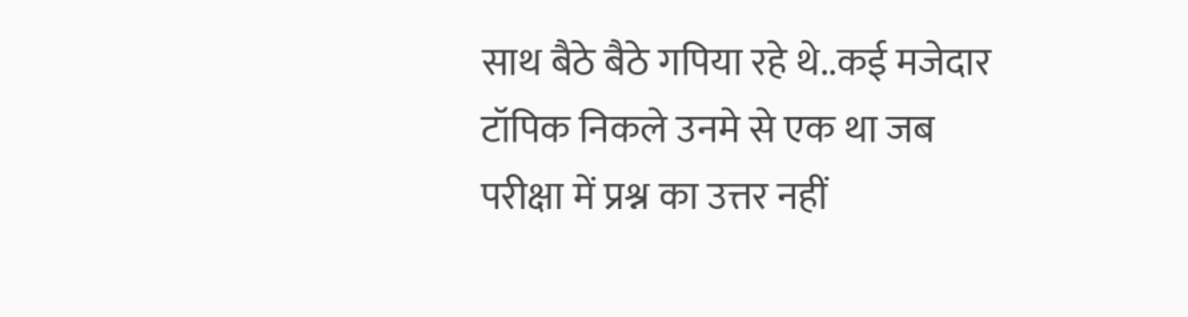साथ बैठे बैठे गपिया रहे थे..कई मजेदार टॉपिक निकले उनमे से एक था जब परीक्षा में प्रश्न का उत्तर नहीं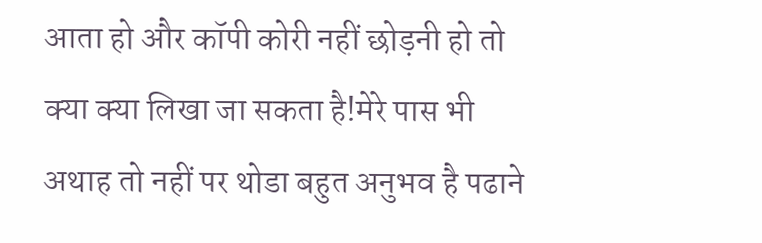आता हो और कॉपी कोरी नहीं छोड़नी हो तो क्या क्या लिखा जा सकता है!मेरे पास भी अथाह तो नहीं पर थोडा बहुत अनुभव है पढाने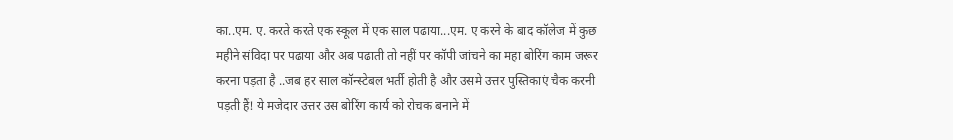का..एम. ए. करते करते एक स्कूल में एक साल पढाया...एम. ए करने के बाद कॉलेज में कुछ महीने संविदा पर पढाया और अब पढाती तो नहीं पर कॉपी जांचने का महा बोरिंग काम जरूर करना पड़ता है ..जब हर साल कॉन्स्टेबल भर्ती होती है और उसमे उत्तर पुस्तिकाएं चैक करनी पड़ती हैं! ये मजेदार उत्तर उस बोरिंग कार्य को रोचक बनाने में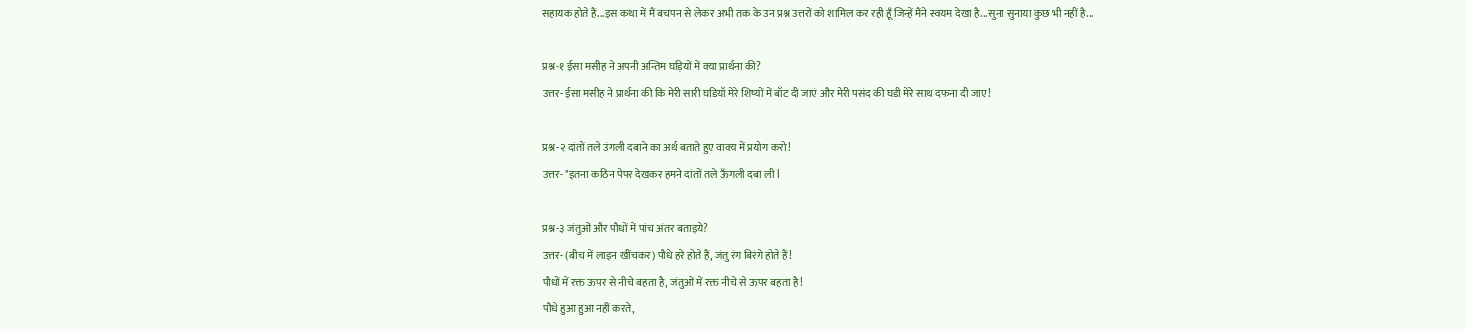सहायक होते हैं...इस कथा में मैं बचपन से लेकर अभी तक के उन प्रश्न उत्तरों को शामिल कर रही हूँ जिन्हें मैंने स्वयम देखा है...सुना सुनाया कुछ भी नहीं है...

प्रश्न-१ ईसा मसीह ने अपनी अन्तिम घड़ियों में क्या प्रार्थना की?
उत्तर- ईसा मसीह ने प्रार्थना की कि मेरी सारी घडियाँ मेरे शिष्यों में बाँट दी जाएं और मेरी पसंद की घडी मेरे साथ दफना दी जाए!

प्रश्न-२ दांतों तले उंगली दबाने का अर्थ बताते हुए वाक्य में प्रयोग करो!
उत्तर- "इतना कठिन पेपर देखकर हमने दांतों तले ऊँगली दबा ली l

प्रश्न-३ जंतुओं और पौधों में पांच अंतर बताइये?
उत्तर- (बीच में लाइन खींचकर) पौधे हरे होते हैं, जंतु रंग बिरंगे होते हैं!
पौधों में रक्त ऊपर से नीचे बहता है, जंतुओं में रक्त नीचे से ऊपर बहता है!
पौधे हुआ हुआ नहीं करते,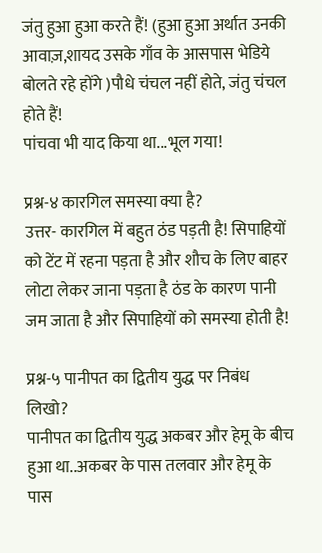जंतु हुआ हुआ करते हैं! (हुआ हुआ अर्थात उनकी आवाज़,शायद उसके गाँव के आसपास भेडिये बोलते रहे होंगे )पौधे चंचल नहीं होते, जंतु चंचल होते हैं!
पांचवा भी याद किया था...भूल गया!

प्रश्न-४ कारगिल समस्या क्या है?
उत्तर- कारगिल में बहुत ठंड पड़ती है! सिपाहियों को टेंट में रहना पड़ता है और शौच के लिए बाहर लोटा लेकर जाना पड़ता है ठंड के कारण पानी जम जाता है और सिपाहियों को समस्या होती है!

प्रश्न-५ पानीपत का द्वितीय युद्ध पर निबंध लिखो?
पानीपत का द्वितीय युद्ध अकबर और हेमू के बीच हुआ था..अकबर के पास तलवार और हेमू के पास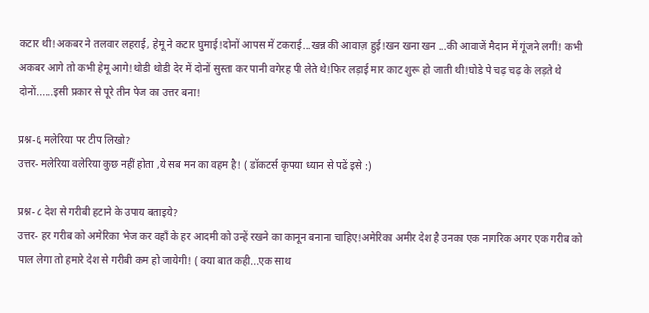कटार थी!अकबर ने तलवार लहराई, हेमू ने कटार घुमाई!दोनों आपस में टकराई...खन्न की आवाज़ हुई!खन खना खन ...की आवाजें मैदान में गूंजने लगीं! कभी अकबर आगे तो कभी हेमू आगे!थोडी थोडी देर में दोनों सुस्ता कर पानी वगेरह पी लेते थे!फिर लड़ाई मार काट शुरू हो जाती थी!घोडे पे चढ़ चढ़ के लड़ते थे दोनों......इसी प्रकार से पूरे तीन पेज का उत्तर बना!

प्रश्न-६ मलेरिया पर टीप लिखो?
उत्तर- मलेरिया वलेरिया कुछ नहीं होता ,ये सब मन का वहम है! ( डॉकटर्स कृपया ध्यान से पढें इसे :)

प्रश्न-८ देश से गरीबी हटाने के उपाय बताइये?
उत्तर- हर गरीब को अमेरिका भेज कर वहाँ के हर आदमी को उन्हें रखने का कानून बनाना चाहिए!अमेरिका अमीर देश है उनका एक नागरिक अगर एक गरीब को पाल लेगा तो हमारे देश से गरीबी कम हो जायेगी! ( क्या बात कही...एक साथ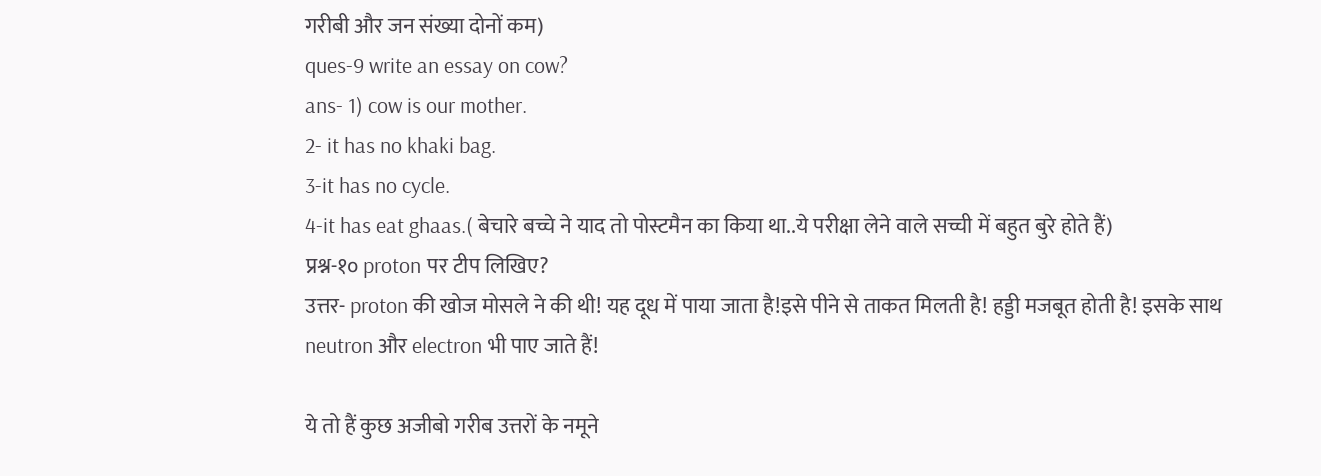गरीबी और जन संख्या दोनों कम)
ques-9 write an essay on cow?
ans- 1) cow is our mother.
2- it has no khaki bag.
3-it has no cycle.
4-it has eat ghaas.( बेचारे बच्चे ने याद तो पोस्टमैन का किया था..ये परीक्षा लेने वाले सच्ची में बहुत बुरे होते हैं)
प्रश्न-१० proton पर टीप लिखिए?
उत्तर- proton की खोज मोसले ने की थी! यह दूध में पाया जाता है!इसे पीने से ताकत मिलती है! हड्डी मजबूत होती है! इसके साथ neutron और electron भी पाए जाते हैं!

ये तो हैं कुछ अजीबो गरीब उत्तरों के नमूने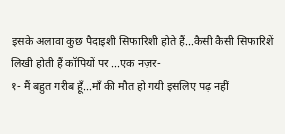इसके अलावा कुछ पैदाइशी सिफारिशी होते हैं...कैसी कैसी सिफारिशें लिखी होती हैं कॉपियों पर ...एक नज़र-
१- मैं बहुत गरीब हूँ...माँ की मौत हो गयी इसलिए पढ़ नहीं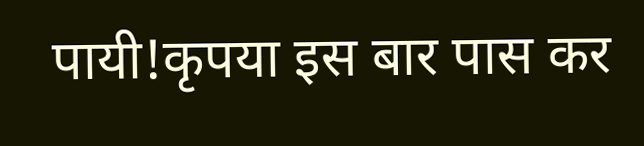पायी!कृपया इस बार पास कर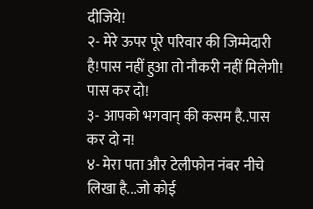दीजिये!
२- मेरे ऊपर पूरे परिवार की जिम्मेदारी है!पास नहीं हुआ तो नौकरी नहीं मिलेगी! पास कर दो!
३- आपको भगवान् की कसम है..पास कर दो न!
४- मेरा पता और टेलीफोन नंबर नीचे लिखा है...जो कोई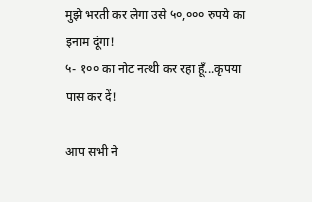मुझे भरती कर लेगा उसे ५०,००० रुपये का इनाम दूंगा!
५- १०० का नोट नत्थी कर रहा हूँ...कृपया पास कर दें!

आप सभी ने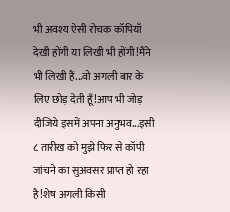भी अवश्य ऐसी रोचक कॉपियाँ देखी होंगी या लिखी भी होंगी!मैंने भी लिखी हैं...वो अगली बार के लिए छोड़ देती हूँ!आप भी जोड़ दीजिये इसमें अपना अनुभव...इसी ८ तारीख को मुझे फिर से कॉपी जांचने का सुअवसर प्राप्त हो रहा है!शेष अगली किसी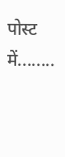पोस्ट में........